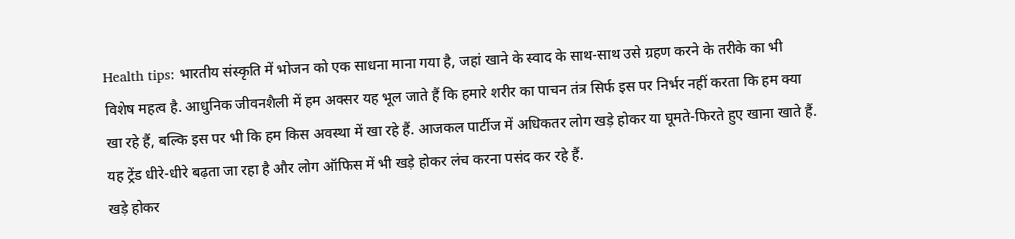Health tips: भारतीय संस्कृति में भोजन को एक साधना माना गया है, जहां खाने के स्वाद के साथ-साथ उसे ग्रहण करने के तरीके का भी विशेष महत्व है. आधुनिक जीवनशैली में हम अक्सर यह भूल जाते हैं कि हमारे शरीर का पाचन तंत्र सिर्फ इस पर निर्भर नहीं करता कि हम क्या खा रहे हैं, बल्कि इस पर भी कि हम किस अवस्था में खा रहे हैं. आजकल पार्टीज में अधिकतर लोग खड़े होकर या घूमते-फिरते हुए खाना खाते हैं. यह ट्रेंड धीरे-धीरे बढ़ता जा रहा है और लोग ऑफिस में भी खड़े होकर लंच करना पसंद कर रहे हैं.
खड़े होकर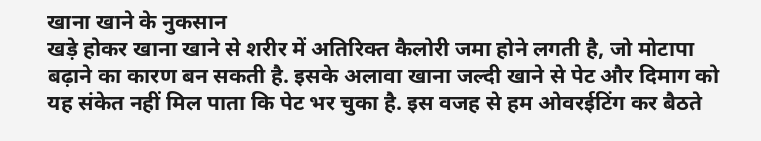खाना खाने के नुकसान
खड़े होकर खाना खाने से शरीर में अतिरिक्त कैलोरी जमा होने लगती है, जो मोटापा बढ़ाने का कारण बन सकती है. इसके अलावा खाना जल्दी खाने से पेट और दिमाग को यह संकेत नहीं मिल पाता कि पेट भर चुका है. इस वजह से हम ओवरईटिंग कर बैठते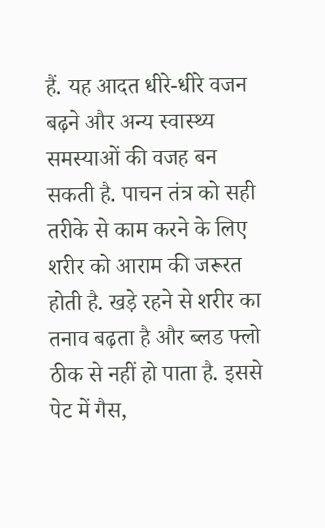हैं. यह आदत धीरे-धीरे वजन बढ़ने और अन्य स्वास्थ्य समस्याओं की वजह बन सकती है. पाचन तंत्र को सही तरीके से काम करने के लिए शरीर को आराम की जरूरत होती है. खड़े रहने से शरीर का तनाव बढ़ता है और ब्लड फ्लो ठीक से नहीं हो पाता है. इससे पेट में गैस,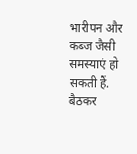भारीपन और कब्ज जैसी समस्याएं हो सकती हैं. बैठकर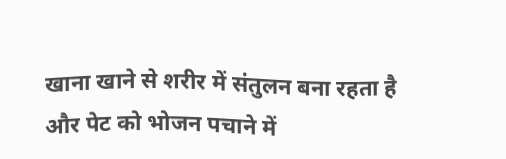खाना खाने से शरीर में संतुलन बना रहता है और पेट को भोजन पचाने में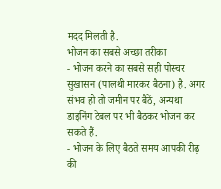मदद मिलती है.
भोजन का सबसे अच्छा तरीका
- भोजन करने का सबसे सही पोस्चर सुखासन (पालथी मारकर बैठना) है. अगर संभव हो तो जमीन पर बैठें, अन्यथा डाइनिंग टेबल पर भी बैठकर भोजन कर सकते हैं.
- भोजन के लिए बैठते समय आपकी रीढ़ की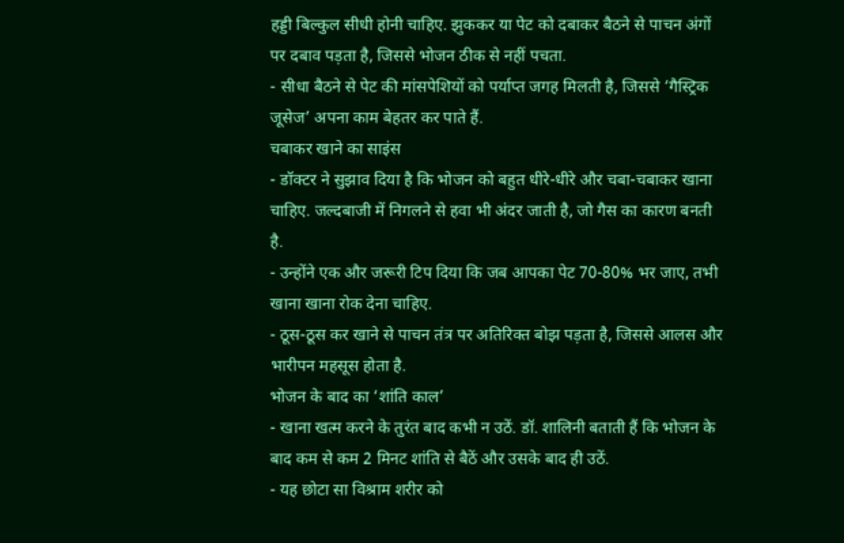हड्डी बिल्कुल सीधी होनी चाहिए. झुककर या पेट को दबाकर बैठने से पाचन अंगों पर दबाव पड़ता है, जिससे भोजन ठीक से नहीं पचता.
- सीधा बैठने से पेट की मांसपेशियों को पर्याप्त जगह मिलती है, जिससे ‘गैस्ट्रिक जूसेज’ अपना काम बेहतर कर पाते हैं.
चबाकर खाने का साइंस
- डॉक्टर ने सुझाव दिया है कि भोजन को बहुत धीरे-धीरे और चबा-चबाकर खाना चाहिए. जल्दबाजी में निगलने से हवा भी अंदर जाती है, जो गैस का कारण बनती है.
- उन्होंने एक और जरूरी टिप दिया कि जब आपका पेट 70-80% भर जाए, तभी खाना खाना रोक देना चाहिए.
- ठूस-ठूस कर खाने से पाचन तंत्र पर अतिरिक्त बोझ पड़ता है, जिससे आलस और भारीपन महसूस होता है.
भोजन के बाद का ‘शांति काल’
- खाना खत्म करने के तुरंत बाद कभी न उठें. डॉ. शालिनी बताती हैं कि भोजन के बाद कम से कम 2 मिनट शांति से बैठें और उसके बाद ही उठें.
- यह छोटा सा विश्राम शरीर को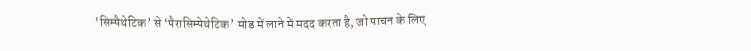‘सिम्पैथेटिक’ से ‘पैरासिम्पेथेटिक’ मोड में लाने में मदद करता है, जो पाचन के लिए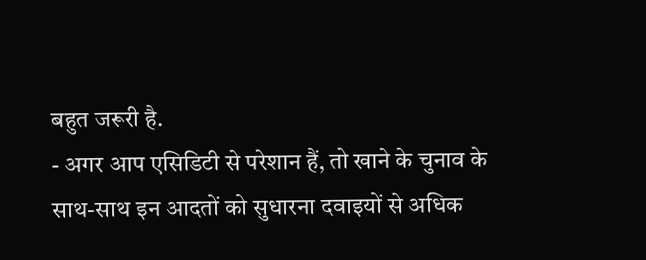बहुत जरूरी है.
- अगर आप एसिडिटी से परेशान हैं, तो खाने के चुनाव के साथ-साथ इन आदतों को सुधारना दवाइयों से अधिक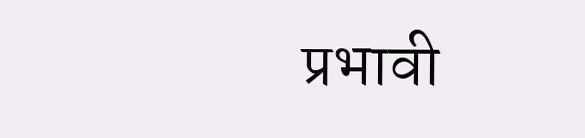प्रभावी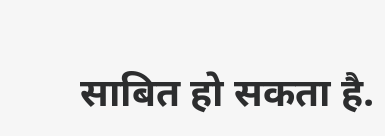साबित हो सकता है.